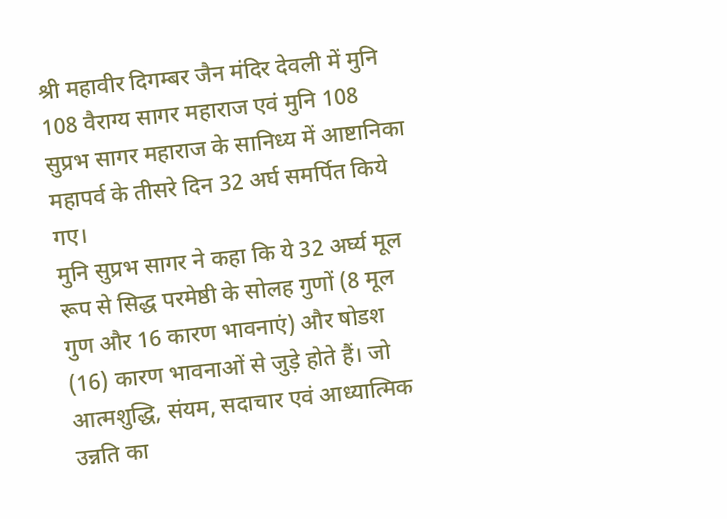श्री महावीर दिगम्बर जैन मंदिर देवली में मुनि 108 वैराग्य सागर महाराज एवं मुनि 108 सुप्रभ सागर महाराज के सानिध्य में आष्टानिका महापर्व के तीसरे दिन 32 अर्घ समर्पित किये गए।
मुनि सुप्रभ सागर ने कहा कि ये 32 अर्घ्य मूल रूप से सिद्ध परमेष्ठी के सोलह गुणों (8 मूल गुण और 16 कारण भावनाएं) और षोडश (16) कारण भावनाओं से जुड़े होते हैं। जो आत्मशुद्धि, संयम, सदाचार एवं आध्यात्मिक उन्नति का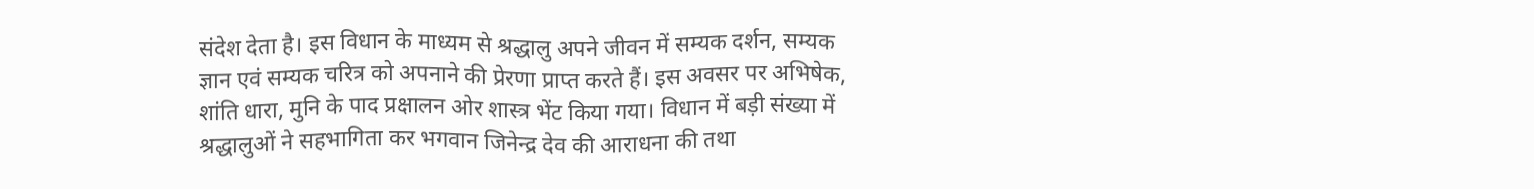संदेश देता है। इस विधान के माध्यम से श्रद्धालु अपने जीवन में सम्यक दर्शन, सम्यक ज्ञान एवं सम्यक चरित्र को अपनाने की प्रेरणा प्राप्त करते हैं। इस अवसर पर अभिषेक, शांति धारा, मुनि के पाद प्रक्षालन ओर शास्त्र भेंट किया गया। विधान में बड़ी संख्या में श्रद्धालुओं ने सहभागिता कर भगवान जिनेन्द्र देव की आराधना की तथा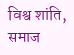विश्व शांति, समाज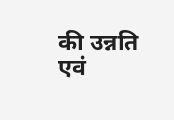की उन्नति एवं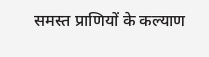समस्त प्राणियों के कल्याण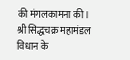की मंगलकामना की।
श्री सिद्धचक्र महामंडल विधान के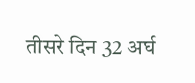तीसरे दिन 32 अर्घ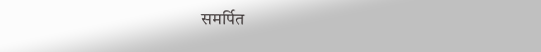समर्पित